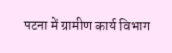पटना में ग्रामीण कार्य विभाग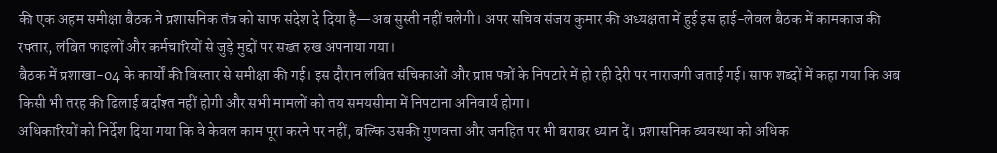की एक अहम समीक्षा बैठक ने प्रशासनिक तंत्र को साफ संदेश दे दिया है—अब सुस्ती नहीं चलेगी। अपर सचिव संजय कुमार की अध्यक्षता में हुई इस हाई-लेवल बैठक में कामकाज की रफ्तार, लंबित फाइलों और कर्मचारियों से जुड़े मुद्दों पर सख्त रुख अपनाया गया।
बैठक में प्रशाखा-04 के कार्यों की विस्तार से समीक्षा की गई। इस दौरान लंबित संचिकाओं और प्राप्त पत्रों के निपटारे में हो रही देरी पर नाराजगी जताई गई। साफ शब्दों में कहा गया कि अब किसी भी तरह की ढिलाई बर्दाश्त नहीं होगी और सभी मामलों को तय समयसीमा में निपटाना अनिवार्य होगा।
अधिकारियों को निर्देश दिया गया कि वे केवल काम पूरा करने पर नहीं, बल्कि उसकी गुणवत्ता और जनहित पर भी बराबर ध्यान दें। प्रशासनिक व्यवस्था को अधिक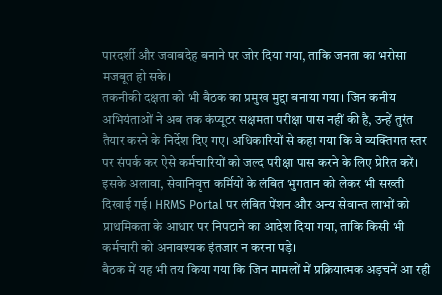पारदर्शी और जवाबदेह बनाने पर जोर दिया गया, ताकि जनता का भरोसा मजबूत हो सके।
तकनीकी दक्षता को भी बैठक का प्रमुख मुद्दा बनाया गया। जिन कनीय अभियंताओं ने अब तक कंप्यूटर सक्षमता परीक्षा पास नहीं की है, उन्हें तुरंत तैयार करने के निर्देश दिए गए। अधिकारियों से कहा गया कि वे व्यक्तिगत स्तर पर संपर्क कर ऐसे कर्मचारियों को जल्द परीक्षा पास करने के लिए प्रेरित करें।
इसके अलावा, सेवानिवृत्त कर्मियों के लंबित भुगतान को लेकर भी सख्ती दिखाई गई। HRMS Portal पर लंबित पेंशन और अन्य सेवान्त लाभों को प्राथमिकता के आधार पर निपटाने का आदेश दिया गया, ताकि किसी भी कर्मचारी को अनावश्यक इंतजार न करना पड़े।
बैठक में यह भी तय किया गया कि जिन मामलों में प्रक्रियात्मक अड़चनें आ रही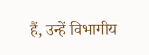हैं, उन्हें विभागीय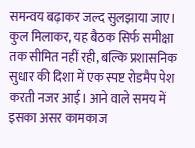समन्वय बढ़ाकर जल्द सुलझाया जाए।
कुल मिलाकर, यह बैठक सिर्फ समीक्षा तक सीमित नहीं रही, बल्कि प्रशासनिक सुधार की दिशा में एक स्पष्ट रोडमैप पेश करती नजर आई। आने वाले समय में इसका असर कामकाज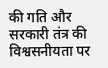की गति और सरकारी तंत्र की विश्वसनीयता पर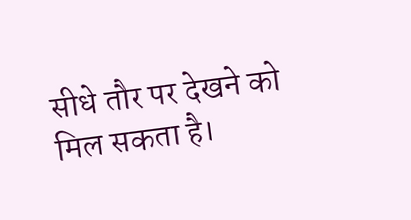सीधे तौर पर देखने को मिल सकता है।